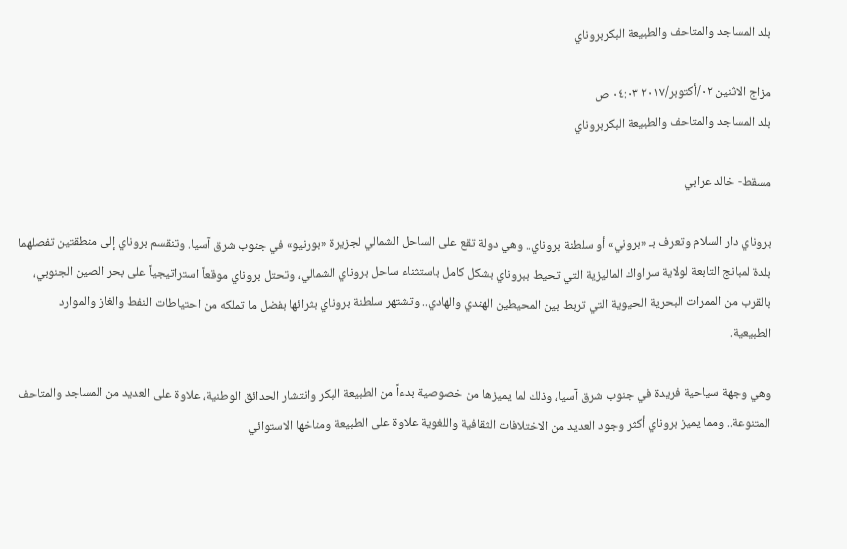بلد المساجد والمتاحف والطبيعة البكربروناي

مزاج الاثنين ٠٢/أكتوبر/٢٠١٧ ٠٤:٠٣ ص
بلد المساجد والمتاحف والطبيعة البكربروناي

مسقط- خالد عرابي

بروناي دار السلام وتعرف بـ «بروني» أو سلطنة بروناي.. وهي دولة تقع على الساحل الشمالي لجزيرة «بورنيو» في جنوب شرق آسيا. وتنقسم بروناي إلى منطقتين تفصلهما بلدة لمبانج التابعة لولاية سراواك الماليزية التي تحيط ببروناي بشكل كامل باستثناء ساحل بروناي الشمالي، وتحتل بروناي موقعاً استراتيجياً على بحر الصين الجنوبي، بالقرب من الممرات البحرية الحيوية التي تربط بين المحيطين الهندي والهادي.. وتشتهر سلطنة بروناي بثرائها بفضل ما تملكه من احتياطات النفط والغاز والموارد الطبيعية.

وهي وجهة سياحية فريدة في جنوب شرق آسيا، وذلك لما يميزها من خصوصية بدءاً من الطبيعة البكر وانتشار الحدائق الوطنية، علاوة على العديد من المساجد والمتاحف المتنوعة.. ومما يميز بروناي أكثر وجود العديد من الاختلافات الثقافية واللغوية علاوة على الطبيعة ومناخها الاستوائي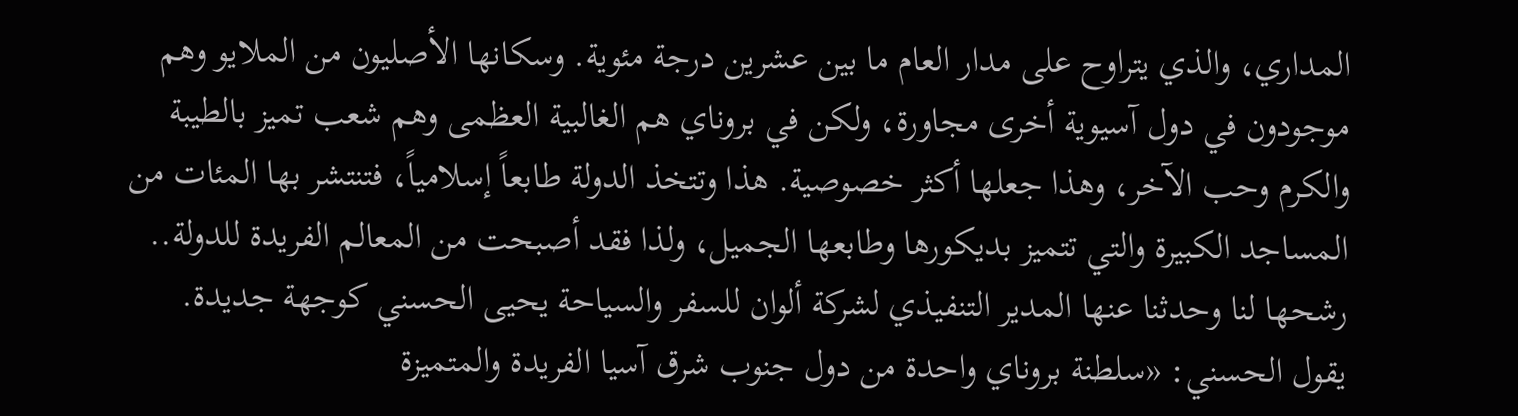المداري، والذي يتراوح على مدار العام ما بين عشرين درجة مئوية. وسكانها الأصليون من الملايو وهم موجودون في دول آسيوية أخرى مجاورة، ولكن في بروناي هم الغالبية العظمى وهم شعب تميز بالطيبة والكرم وحب الآخر، وهذا جعلها أكثر خصوصية. هذا وتتخذ الدولة طابعاً إسلامياً، فتنتشر بها المئات من المساجد الكبيرة والتي تتميز بديكورها وطابعها الجميل، ولذا فقد أصبحت من المعالم الفريدة للدولة.. رشحها لنا وحدثنا عنها المدير التنفيذي لشركة ألوان للسفر والسياحة يحيى الحسني كوجهة جديدة.
يقول الحسني: «سلطنة بروناي واحدة من دول جنوب شرق آسيا الفريدة والمتميزة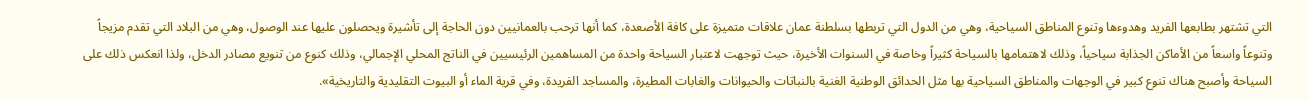التي تشتهر بطابعها الفريد وهدوءها وتنوع المناطق السياحية، وهي من الدول التي تربطها بسلطنة عمان علاقات متميزة على كافة الأصعدة، كما أنها ترحب بالعمانيين دون الحاجة إلى تأشيرة ويحصلون عليها عند الوصول، وهي من البلاد التي تقدم مزيجاً وتنوعاً واسعاً من الأماكن الجذابة سياحياً، وذلك لاهتمامها بالسياحة كثيراً وخاصة في السنوات الأخيرة، حيث توجهت لاعتبار السياحة واحدة من المساهمين الرئيسيين في الناتج المحلي الإجمالي، وذلك كنوع من تنويع مصادر الدخل، ولذا انعكس ذلك على السياحة وأصبح هناك تنوع كبير في الوجهات والمناطق السياحية بها مثل الحدائق الوطنية الغنية بالنباتات والحيوانات والغابات المطيرة، والمساجد الفريدة، وفي قرية الماء أو البيوت التقليدية والتاريخية».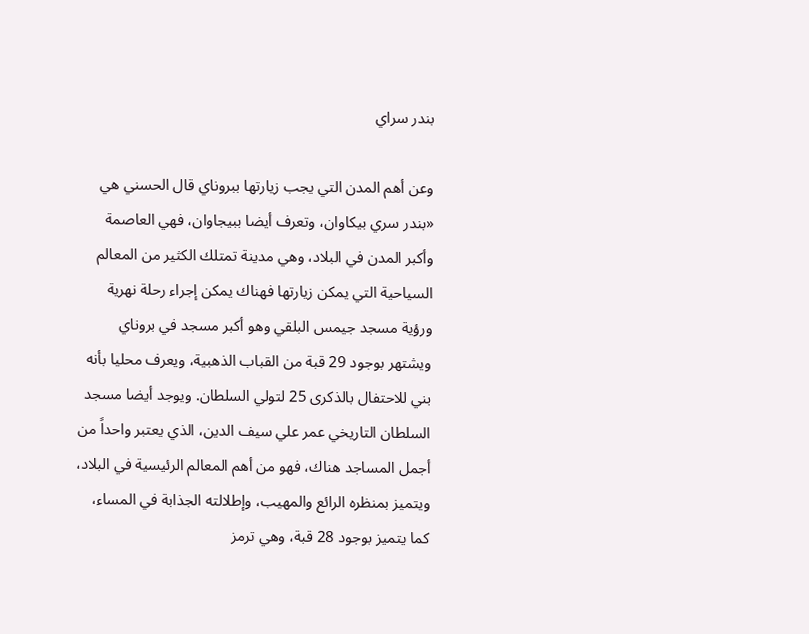بندر سراي

وعن أهم المدن التي يجب زيارتها ببروناي قال الحسني هي «بندر سري بيكاوان، وتعرف أيضا ببيجاوان، فهي العاصمة وأكبر المدن في البلاد، وهي مدينة تمتلك الكثير من المعالم السياحية التي يمكن زيارتها فهناك يمكن إجراء رحلة نهرية ورؤية مسجد جيمس البلقي وهو أكبر مسجد في بروناي ويشتهر بوجود 29 قبة من القباب الذهبية، ويعرف محليا بأنه بني للاحتفال بالذكرى 25 لتولي السلطان. ويوجد أيضا مسجد السلطان التاريخي عمر علي سيف الدين، الذي يعتبر واحداً من أجمل المساجد هناك، فهو من أهم المعالم الرئيسية في البلاد، ويتميز بمنظره الرائع والمهيب، وإطلالته الجذابة في المساء، كما يتميز بوجود 28 قبة، وهي ترمز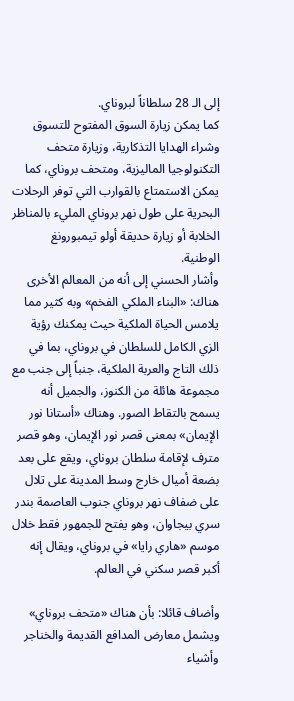إلى الـ 28 سلطاناً لبروناي.
كما يمكن زيارة السوق المفتوح للتسوق وشراء الهدايا التذكارية، وزيارة متحف التكنولوجيا الماليزية، ومتحف بروناي، كما يمكن الاستمتاع بالقوارب التي توفر الرحلات البحرية على طول نهر بروناي المليء بالمناظر الخلابة أو زيارة حديقة أولو تيمبورونغ الوطنية.
وأشار الحسني إلى أنه من المعالم الأخرى هناك: «البناء الملكي الفخم» وبه كثير مما يلامس الحياة الملكية حيث يمكنك رؤية الزي الكامل للسلطان في بروناي، بما في ذلك التاج والعربة الملكية، جنباً إلى جنب مع مجموعة هائلة من الكنوز، والجميل أنه يسمح بالتقاط الصور. وهناك «أستانا نور الإيمان» بمعنى قصر نور الإيمان، وهو قصر مترف لإقامة سلطان بروناي، ويقع على بعد بضعة أميال خارج وسط المدينة على تلال على ضفاف نهر بروناي جنوب العاصمة بندر سري بيجاوان، وهو يفتح للجمهور فقط خلال موسم «هاري رايا» في بروناي، ويقال إنه أكبر قصر سكني في العالم.

وأضاف قائلا: بأن هناك «متحف بروناي» ويشمل معارض المدافع القديمة والخناجر وأشياء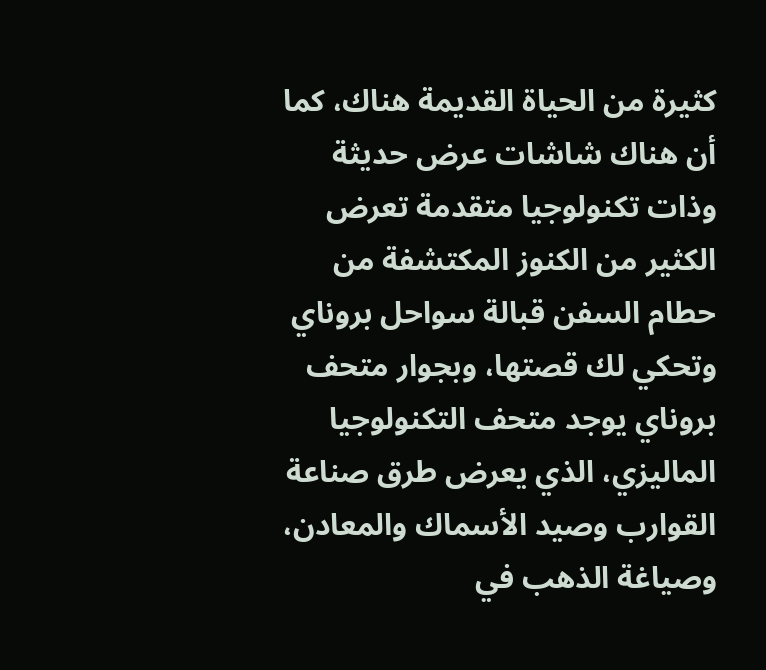كثيرة من الحياة القديمة هناك، كما أن هناك شاشات عرض حديثة وذات تكنولوجيا متقدمة تعرض الكثير من الكنوز المكتشفة من حطام السفن قبالة سواحل بروناي وتحكي لك قصتها، وبجوار متحف بروناي يوجد متحف التكنولوجيا الماليزي، الذي يعرض طرق صناعة القوارب وصيد الأسماك والمعادن، وصياغة الذهب في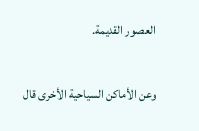العصور القديمة.

وعن الأماكن السياحية الأخرى قال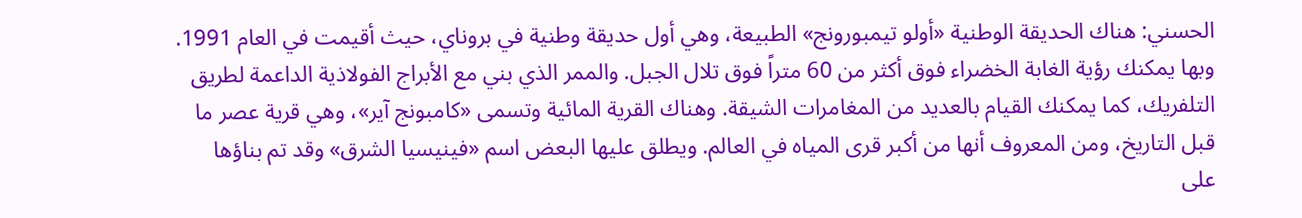الحسني: هناك الحديقة الوطنية «أولو تيمبورونج» الطبيعة، وهي أول حديقة وطنية في بروناي، حيث أقيمت في العام 1991. وبها يمكنك رؤية الغابة الخضراء فوق أكثر من 60 متراً فوق تلال الجبل. والممر الذي بني مع الأبراج الفولاذية الداعمة لطريق التلفريك، كما يمكنك القيام بالعديد من المغامرات الشيقة. وهناك القرية المائية وتسمى «كامبونج آير»، وهي قرية عصر ما قبل التاريخ، ومن المعروف أنها من أكبر قرى المياه في العالم. ويطلق عليها البعض اسم «فينيسيا الشرق» وقد تم بناؤها على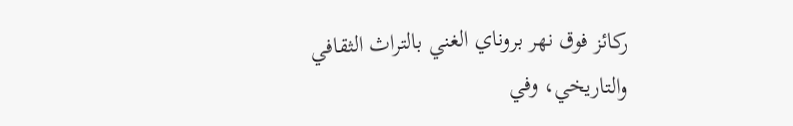ركائز فوق نهر بروناي الغني بالتراث الثقافي والتاريخي، وفي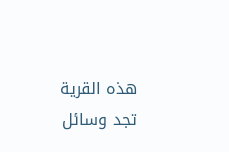هذه القرية تجد وسائل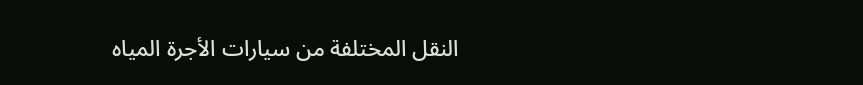النقل المختلفة من سيارات الأجرة المياه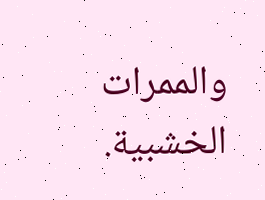والممرات الخشبية.